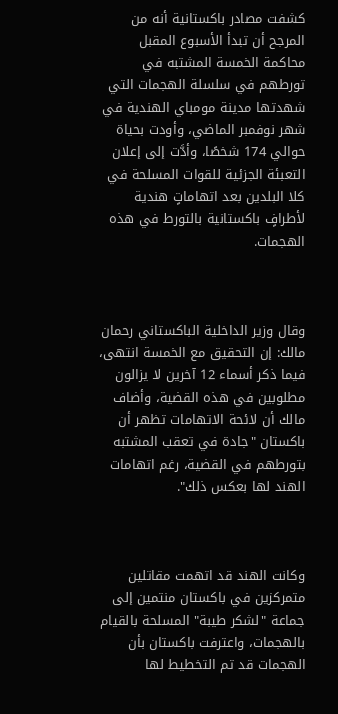كشفت مصادر باكستانية أنه من المرجح أن تبدأ الأسبوع المقبل محاكمة الخمسة المشتبه في تورطهم في سلسلة الهجمات التي شهدتها مدينة مومباي الهندية في شهر نوفمبر الماضي، وأودت بحياة حوالي 174 شخصًا، وأدَّت إلى إعلان التعبئة الجزئية للقوات المسلحة في كلا البلدين بعد اتهاماتٍ هندية لأطرافٍ باكستانية بالتورط في هذه الهجمات.



وقال وزير الداخلية الباكستاني رحمان مالك: إن التحقيق مع الخمسة انتهى، فيما ذكر أسماء 12 آخرين لا يزالون مطلوبين في هذه القضية، وأضاف مالك أن لائحة الاتهامات تظهر أن باكستان "جادة في تعقب المشتبه بتورطهم في القضية، رغم اتهامات الهند لها بعكس ذلك".



وكانت الهند قد اتهمت مقاتلين متمركزين في باكستان منتمين إلى جماعة "لشكر طيبة" المسلحة بالقيام بالهجمات، واعترفت باكستان بأن الهجمات قد تم التخطيط لها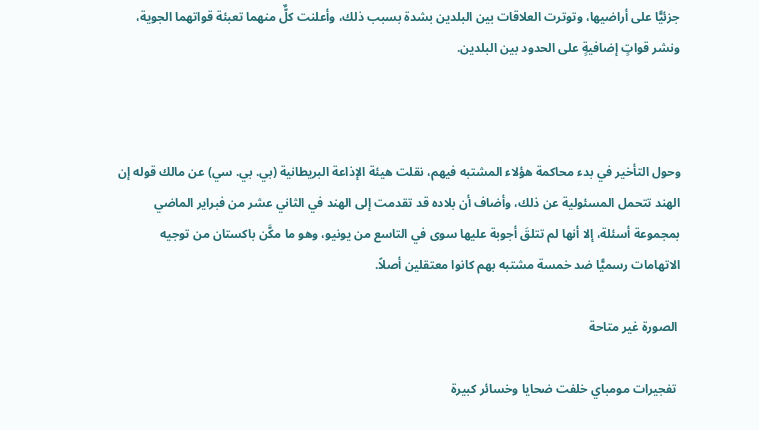جزئيًّا على أراضيها، وتوترت العلاقات بين البلدين بشدة بسبب ذلك، وأعلنت كلٌّ منهما تعبئة قواتهما الجوية، ونشر قواتٍ إضافيةٍ على الحدود بين البلدين.



وحول التأخير في بدء محاكمة هؤلاء المشتبه فيهم، نقلت هيئة الإذاعة البريطانية (بي. بي. سي) عن مالك قوله إن الهند تتحمل المسئولية عن ذلك، وأضاف أن بلاده قد تقدمت إلى الهند في الثاني عشر من فبراير الماضي بمجموعة أسئلة، إلا أنها لم تتلقَ أجوبة عليها سوى في التاسع من يونيو، وهو ما مكَّن باكستان من توجيه الاتهامات رسميًّا ضد خمسة مشتبه بهم كانوا معتقلين أصلاً.

 الصورة غير متاحة

 تفجيرات مومباي خلفت ضحايا وخسائر كبيرة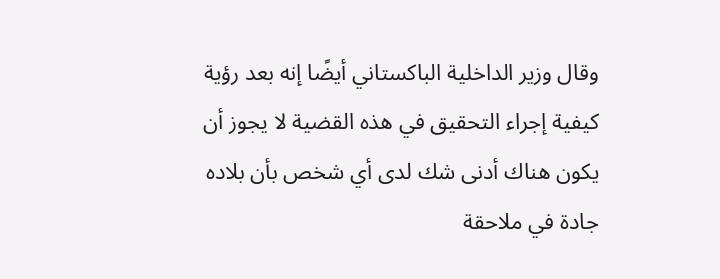وقال وزير الداخلية الباكستاني أيضًا إنه بعد رؤية كيفية إجراء التحقيق في هذه القضية لا يجوز أن يكون هناك أدنى شك لدى أي شخص بأن بلاده جادة في ملاحقة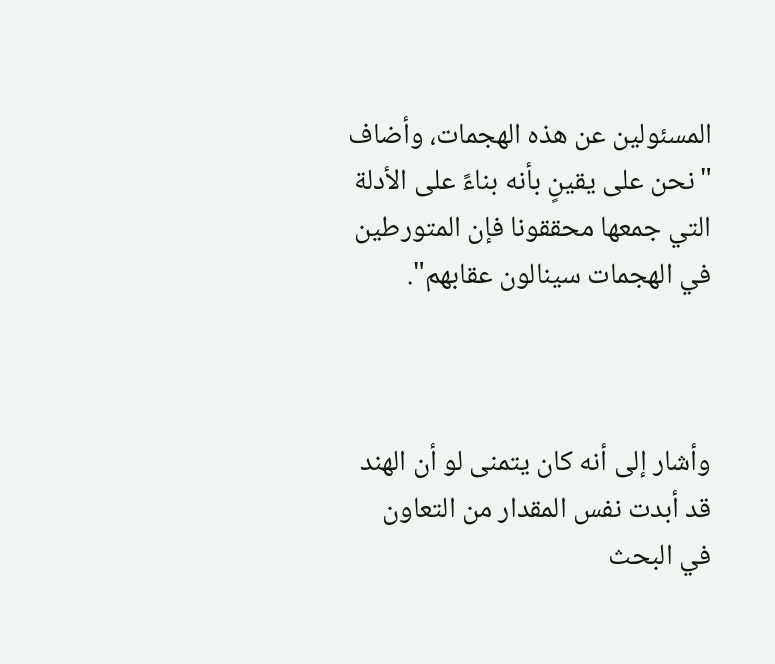المسئولين عن هذه الهجمات، وأضاف "نحن على يقينٍ بأنه بناءً على الأدلة التي جمعها محققونا فإن المتورطين في الهجمات سينالون عقابهم".



وأشار إلى أنه كان يتمنى لو أن الهند قد أبدت نفس المقدار من التعاون في البحث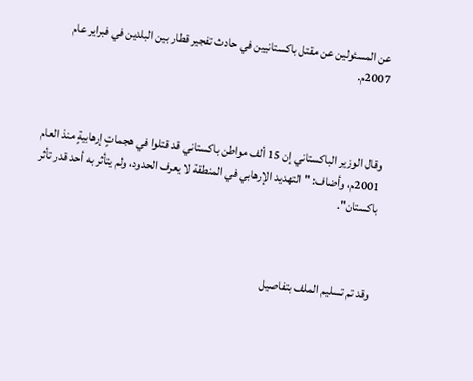عن المسئولين عن مقتل باكستانيين في حادث تفجير قطار بين البلدين في فبراير عام 2007م.



وقال الوزير الباكستاني إن 15 ألف مواطن باكستاني قد قتلوا في هجماتٍ إرهابيةٍ منذ العام 2001م، وأضاف: "التهديد الإرهابي في المنطقة لا يعرف الحدود، ولم يتأثر به أحد قدر تأثر باكستان".



وقد تم تسليم الملف بتفاصيل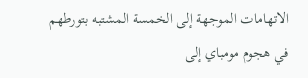الاتهامات الموجهة إلى الخمسة المشتبه بتورطهم في هجوم مومباي إلى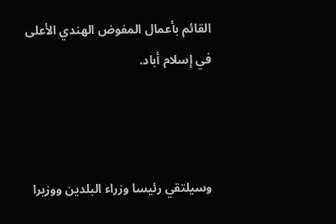القائم بأعمال المفوض الهندي الأعلى في إسلام أباد.



وسيلتقي رئيسا وزراء البلدين ووزيرا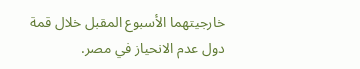خارجيتهما الأسبوع المقبل خلال قمة دول عدم الانحياز في مصر.